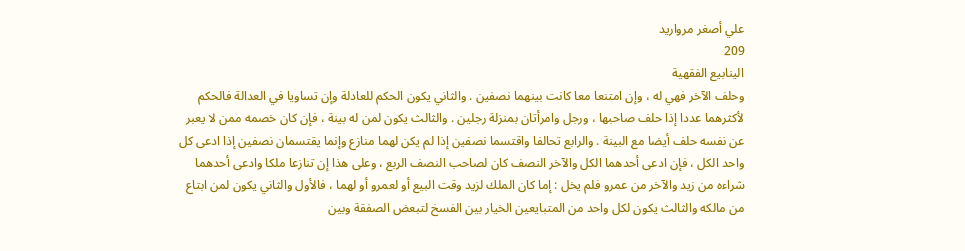علي أصغر مرواريد
209
الينابيع الفقهية
وحلف الآخر فهي له ، وإن امتنعا معا كانت بينهما نصفين . والثاني يكون الحكم للعادلة وإن تساويا في العدالة فالحكم لأكثرهما عددا إذا حلف صاحبها ، ورجل وامرأتان بمنزلة رجلين . والثالث يكون لمن له بينة ، فإن كان خصمه ممن لا يعبر عن نفسه حلف أيضا مع البينة . والرابع تحالفا واقتسما نصفين إذا لم يكن لهما منازع وإنما يقتسمان نصفين إذا ادعى كل واحد الكل ، فإن ادعى أحدهما الكل والآخر النصف كان لصاحب النصف الربع ، وعلى هذا إن تنازعا ملكا وادعى أحدهما شراءه من زيد والآخر من عمرو فلم يخل : إما كان الملك لزيد وقت البيع أو لعمرو أو لهما ، فالأول والثاني يكون لمن ابتاع من مالكه والثالث يكون لكل واحد من المتبايعين الخيار بين الفسخ لتبعض الصفقة وبين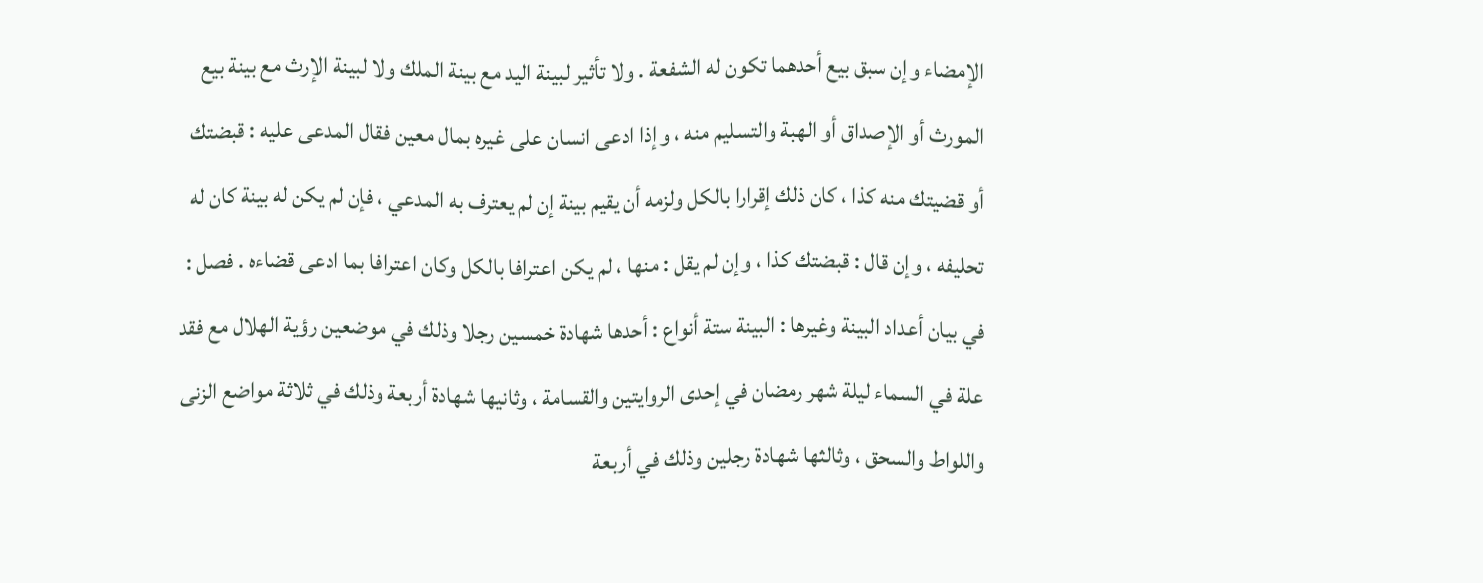الإمضاء وإن سبق بيع أحدهما تكون له الشفعة . ولا تأثير لبينة اليد مع بينة الملك ولا لبينة الإرث مع بينة بيع المورث أو الإصداق أو الهبة والتسليم منه ، وإذا ادعى انسان على غيره بمال معين فقال المدعى عليه : قبضتك أو قضيتك منه كذا ، كان ذلك إقرارا بالكل ولزمه أن يقيم بينة إن لم يعترف به المدعي ، فإن لم يكن له بينة كان له تحليفه ، وإن قال : قبضتك كذا ، وإن لم يقل : منها ، لم يكن اعترافا بالكل وكان اعترافا بما ادعى قضاءه . فصل : في بيان أعداد البينة وغيرها : البينة ستة أنواع : أحدها شهادة خمسين رجلا وذلك في موضعين رؤية الهلال مع فقد علة في السماء ليلة شهر رمضان في إحدى الروايتين والقسامة ، وثانيها شهادة أربعة وذلك في ثلاثة مواضع الزنى واللواط والسحق ، وثالثها شهادة رجلين وذلك في أربعة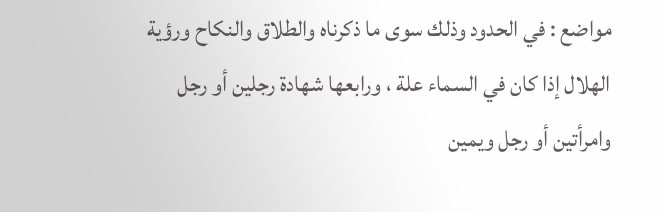مواضع : في الحدود وذلك سوى ما ذكرناه والطلاق والنكاح ورؤية الهلال إذا كان في السماء علة ، ورابعها شهادة رجلين أو رجل وامرأتين أو رجل ويمين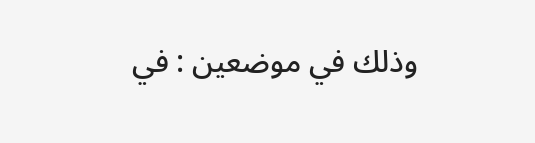وذلك في موضعين : في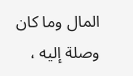المال وما كان وصلة إليه ،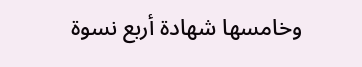وخامسها شهادة أربع نسوة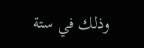وذلك في ستة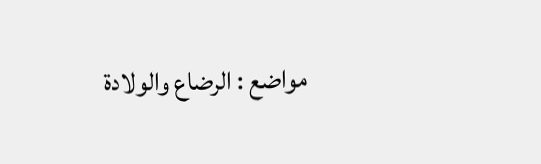مواضع : الرضاع والولادة